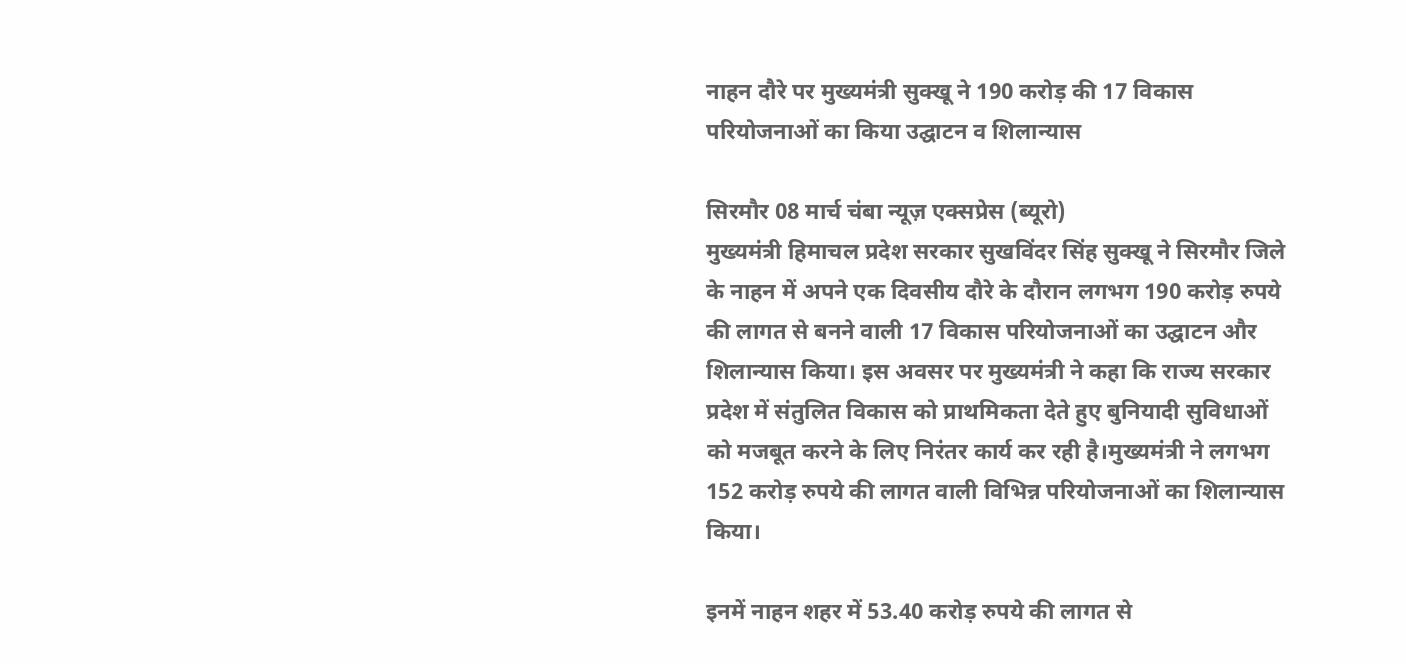नाहन दौरे पर मुख्यमंत्री सुक्खू ने 190 करोड़ की 17 विकास परियोजनाओं का किया उद्घाटन व शिलान्यास

सिरमौर 08 मार्च चंबा न्यूज़ एक्सप्रेस (ब्यूरो)
मुख्यमंत्री हिमाचल प्रदेश सरकार सुखविंदर सिंह सुक्खू ने सिरमौर जिले के नाहन में अपने एक दिवसीय दौरे के दौरान लगभग 190 करोड़ रुपये की लागत से बनने वाली 17 विकास परियोजनाओं का उद्घाटन और शिलान्यास किया। इस अवसर पर मुख्यमंत्री ने कहा कि राज्य सरकार प्रदेश में संतुलित विकास को प्राथमिकता देते हुए बुनियादी सुविधाओं को मजबूत करने के लिए निरंतर कार्य कर रही है।मुख्यमंत्री ने लगभग 152 करोड़ रुपये की लागत वाली विभिन्न परियोजनाओं का शिलान्यास किया।

इनमें नाहन शहर में 53.40 करोड़ रुपये की लागत से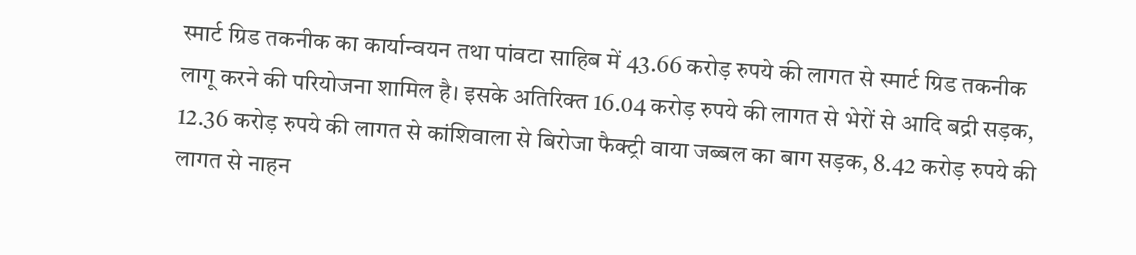स्मार्ट ग्रिड तकनीक का कार्यान्वयन तथा पांवटा साहिब में 43.66 करोड़ रुपये की लागत से स्मार्ट ग्रिड तकनीक लागू करने की परियोजना शामिल है। इसके अतिरिक्त 16.04 करोड़ रुपये की लागत से भेरों से आदि बद्री सड़क, 12.36 करोड़ रुपये की लागत से कांशिवाला से बिरोजा फैक्ट्री वाया जब्बल का बाग सड़क, 8.42 करोड़ रुपये की लागत से नाहन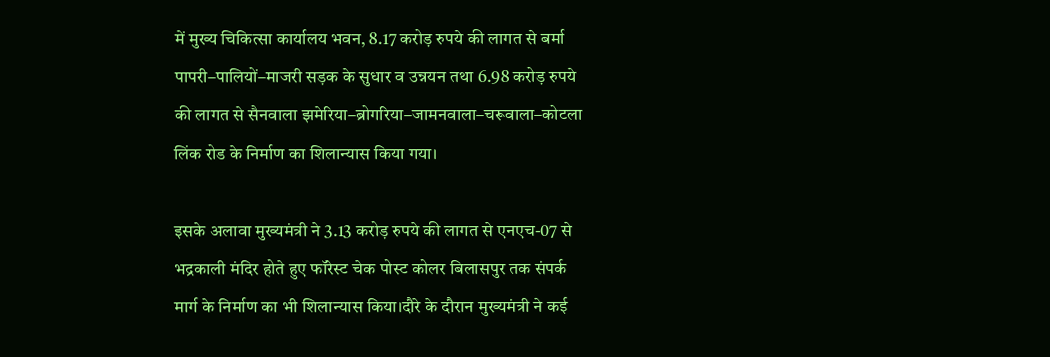में मुख्य चिकित्सा कार्यालय भवन, 8.17 करोड़ रुपये की लागत से बर्मा पापरी–पालियों–माजरी सड़क के सुधार व उन्नयन तथा 6.98 करोड़ रुपये की लागत से सैनवाला झमेरिया–ब्रोगरिया–जामनवाला–चरूवाला–कोटला लिंक रोड के निर्माण का शिलान्यास किया गया।

इसके अलावा मुख्यमंत्री ने 3.13 करोड़ रुपये की लागत से एनएच-07 से भद्रकाली मंदिर होते हुए फॉरेस्ट चेक पोस्ट कोलर बिलासपुर तक संपर्क मार्ग के निर्माण का भी शिलान्यास किया।दौरे के दौरान मुख्यमंत्री ने कई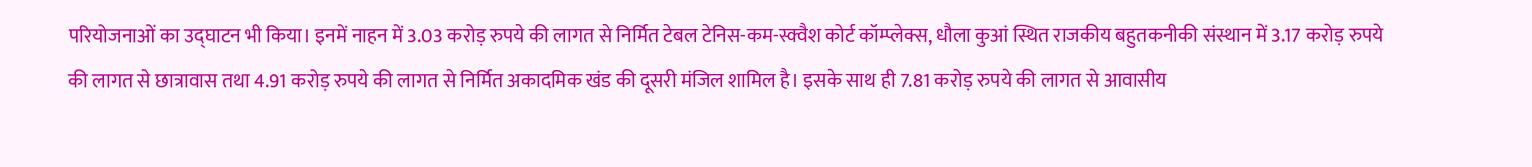परियोजनाओं का उद्घाटन भी किया। इनमें नाहन में 3.03 करोड़ रुपये की लागत से निर्मित टेबल टेनिस-कम-स्क्वैश कोर्ट कॉम्प्लेक्स, धौला कुआं स्थित राजकीय बहुतकनीकी संस्थान में 3.17 करोड़ रुपये की लागत से छात्रावास तथा 4.91 करोड़ रुपये की लागत से निर्मित अकादमिक खंड की दूसरी मंजिल शामिल है। इसके साथ ही 7.81 करोड़ रुपये की लागत से आवासीय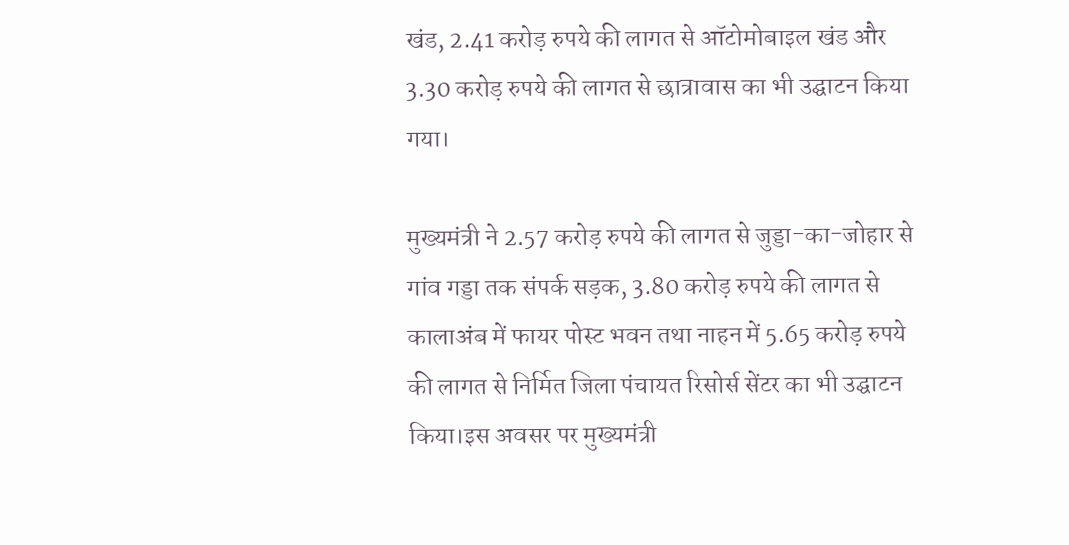खंड, 2.41 करोड़ रुपये की लागत से ऑटोमोबाइल खंड और 3.30 करोड़ रुपये की लागत से छात्रावास का भी उद्घाटन किया गया।

मुख्यमंत्री ने 2.57 करोड़ रुपये की लागत से जुड्डा-का-जोहार से गांव गड्डा तक संपर्क सड़क, 3.80 करोड़ रुपये की लागत से कालाअंब में फायर पोस्ट भवन तथा नाहन में 5.65 करोड़ रुपये की लागत से निर्मित जिला पंचायत रिसोर्स सेंटर का भी उद्घाटन किया।इस अवसर पर मुख्यमंत्री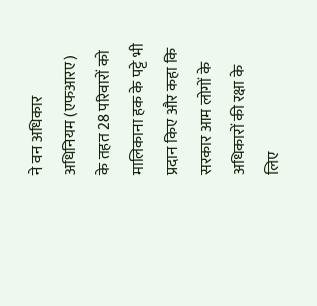ने वन अधिकार अधिनियम (एफआरए) के तहत 28 परिवारों को मालिकाना हक के पट्टे भी प्रदान किए और कहा कि सरकार आम लोगों के अधिकारों की रक्षा के लिए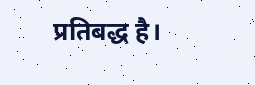प्रतिबद्ध है।